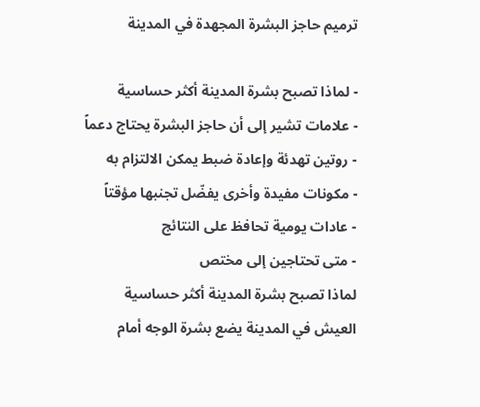ترميم حاجز البشرة المجهدة في المدينة

- لماذا تصبح بشرة المدينة أكثر حساسية
- علامات تشير إلى أن حاجز البشرة يحتاج دعماً
- روتين تهدئة وإعادة ضبط يمكن الالتزام به
- مكونات مفيدة وأخرى يفضّل تجنبها مؤقتاً
- عادات يومية تحافظ على النتائج
- متى تحتاجين إلى مختص
لماذا تصبح بشرة المدينة أكثر حساسية
العيش في المدينة يضع بشرة الوجه أمام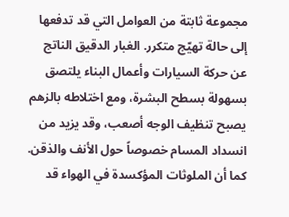مجموعة ثابتة من العوامل التي قد تدفعها إلى حالة تهيّج متكرر. الغبار الدقيق الناتج عن حركة السيارات وأعمال البناء يلتصق بسهولة بسطح البشرة، ومع اختلاطه بالزهم يصبح تنظيف الوجه أصعب، وقد يزيد من انسداد المسام خصوصاً حول الأنف والذقن. كما أن الملوثات المؤكسدة في الهواء قد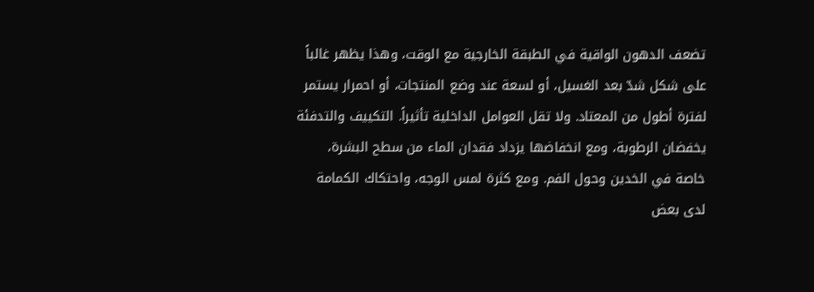تضعف الدهون الواقية في الطبقة الخارجية مع الوقت، وهذا يظهر غالباً على شكل شدّ بعد الغسيل، أو لسعة عند وضع المنتجات، أو احمرار يستمر لفترة أطول من المعتاد. ولا تقل العوامل الداخلية تأثيراً. التكييف والتدفئة يخفضان الرطوبة، ومع انخفاضها يزداد فقدان الماء من سطح البشرة، خاصة في الخدين وحول الفم. ومع كثرة لمس الوجه، واحتكاك الكمامة لدى بعض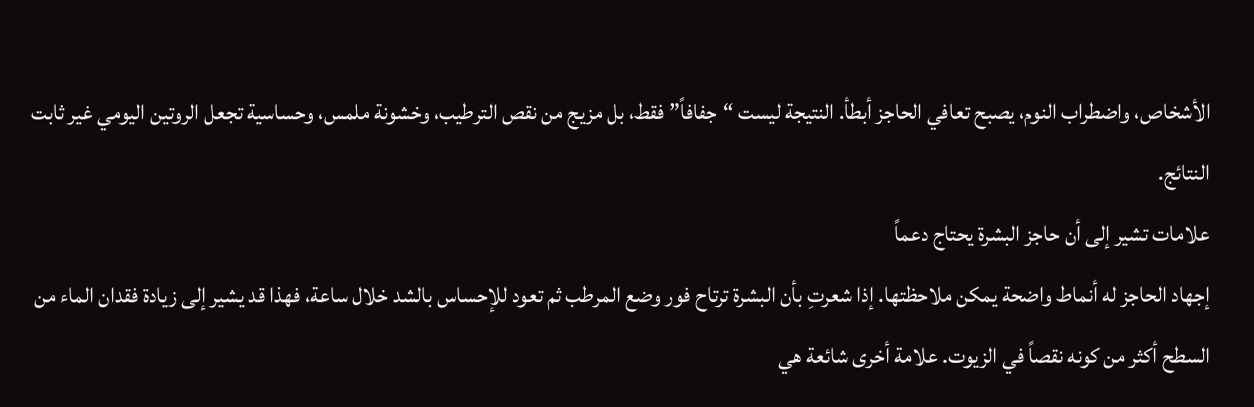الأشخاص، واضطراب النوم، يصبح تعافي الحاجز أبطأ. النتيجة ليست “جفافاً” فقط، بل مزيج من نقص الترطيب، وخشونة ملمس، وحساسية تجعل الروتين اليومي غير ثابت النتائج.
علامات تشير إلى أن حاجز البشرة يحتاج دعماً
إجهاد الحاجز له أنماط واضحة يمكن ملاحظتها. إذا شعرتِ بأن البشرة ترتاح فور وضع المرطب ثم تعود للإحساس بالشد خلال ساعة، فهذا قد يشير إلى زيادة فقدان الماء من السطح أكثر من كونه نقصاً في الزيوت. علامة أخرى شائعة هي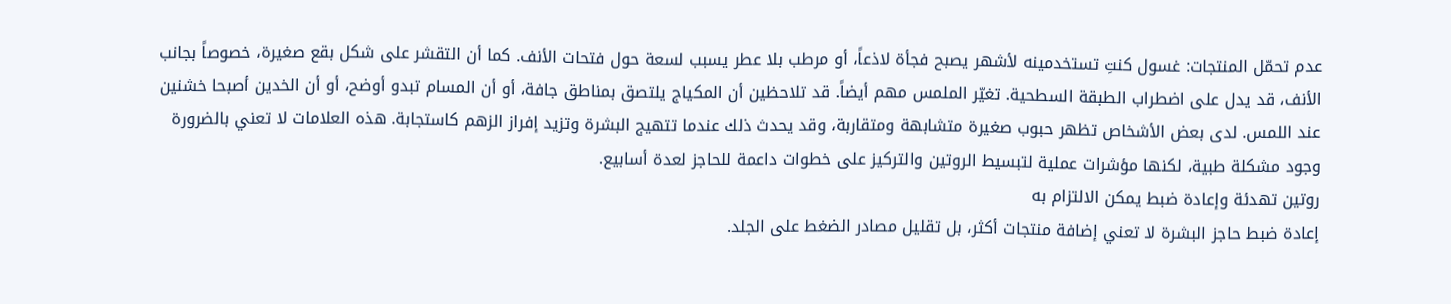عدم تحمّل المنتجات: غسول كنتِ تستخدمينه لأشهر يصبح فجأة لاذعاً، أو مرطب بلا عطر يسبب لسعة حول فتحات الأنف. كما أن التقشر على شكل بقع صغيرة، خصوصاً بجانب الأنف، قد يدل على اضطراب الطبقة السطحية. تغيّر الملمس مهم أيضاً. قد تلاحظين أن المكياج يلتصق بمناطق جافة، أو أن المسام تبدو أوضح، أو أن الخدين أصبحا خشنين عند اللمس. لدى بعض الأشخاص تظهر حبوب صغيرة متشابهة ومتقاربة، وقد يحدث ذلك عندما تتهيج البشرة وتزيد إفراز الزهم كاستجابة. هذه العلامات لا تعني بالضرورة وجود مشكلة طبية، لكنها مؤشرات عملية لتبسيط الروتين والتركيز على خطوات داعمة للحاجز لعدة أسابيع.
روتين تهدئة وإعادة ضبط يمكن الالتزام به
إعادة ضبط حاجز البشرة لا تعني إضافة منتجات أكثر، بل تقليل مصادر الضغط على الجلد.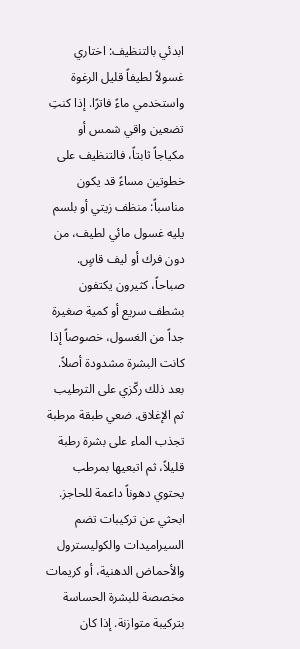ابدئي بالتنظيف: اختاري غسولاً لطيفاً قليل الرغوة واستخدمي ماءً فاترًا. إذا كنتِ تضعين واقي شمس أو مكياجاً ثابتاً، فالتنظيف على خطوتين مساءً قد يكون مناسباً: منظف زيتي أو بلسم يليه غسول مائي لطيف، من دون فرك أو ليف قاسٍ. صباحاً، كثيرون يكتفون بشطف سريع أو كمية صغيرة جداً من الغسول، خصوصاً إذا كانت البشرة مشدودة أصلاً. بعد ذلك ركّزي على الترطيب ثم الإغلاق. ضعي طبقة مرطبة تجذب الماء على بشرة رطبة قليلاً، ثم اتبعيها بمرطب يحتوي دهوناً داعمة للحاجز. ابحثي عن تركيبات تضم السيراميدات والكوليسترول والأحماض الدهنية، أو كريمات مخصصة للبشرة الحساسة بتركيبة متوازنة. إذا كان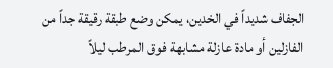الجفاف شديداً في الخدين، يمكن وضع طبقة رقيقة جداً من الفازلين أو مادة عازلة مشابهة فوق المرطب ليلاً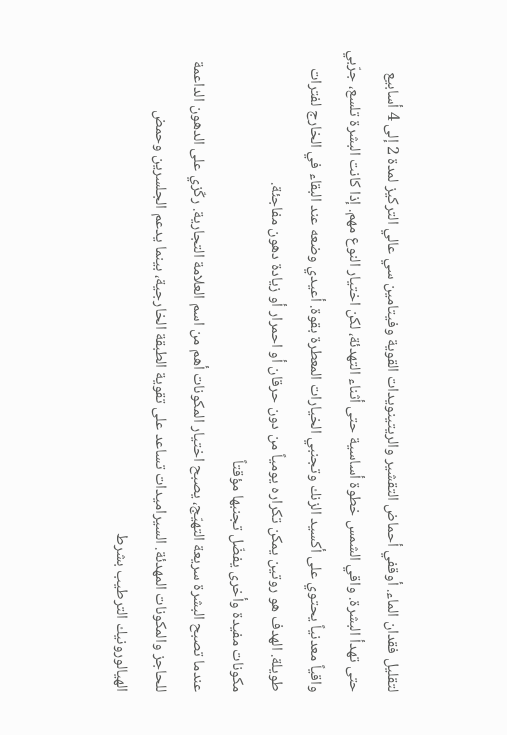لتقليل فقدان الماء. أوقفي أحماض التقشير والريتينويدات القوية وفيتامين سي عالي التركيز لمدة 2 إلى 4 أسابيع حتى تهدأ البشرة. واقي الشمس خطوة أساسية حتى أثناء التهدئة، لكن اختيار النوع مهم. إذا كانت البشرة تلسع، جرّبي واقياً معدنياً يحتوي على أكسيد الزنك وتجنبي الخيارات المعطرة بقوة. أعيدي وضعه عند البقاء في الخارج لفترات طويلة. الهدف هو روتين يمكن تكراره يومياً من دون حرقان أو احمرار أو زيادة دهون مفاجئة.
مكونات مفيدة وأخرى يفضّل تجنبها مؤقتاً
عندما تصبح البشرة سريعة التهيّج، يصبح اختيار المكونات أهم من اسم العلامة التجارية. ركّزي على الدهون الداعمة للحاجز والمكونات المهدئة. السيراميدات تساعد على تقوية الطبقة الخارجية، بينما يدعم الجلسرين وحمض الهيالورونيك الترطيب بشرط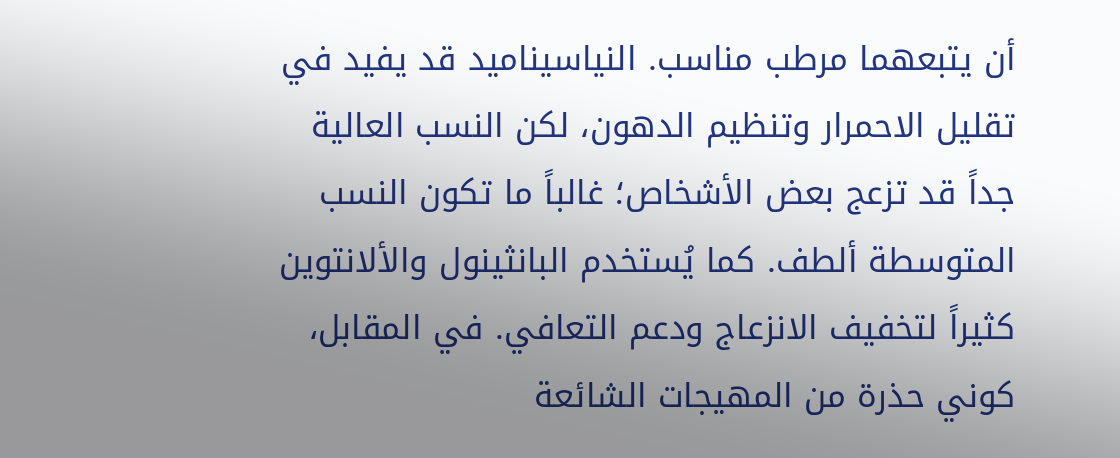أن يتبعهما مرطب مناسب. النياسيناميد قد يفيد في تقليل الاحمرار وتنظيم الدهون، لكن النسب العالية جداً قد تزعج بعض الأشخاص؛ غالباً ما تكون النسب المتوسطة ألطف. كما يُستخدم البانثينول والألانتوين كثيراً لتخفيف الانزعاج ودعم التعافي. في المقابل، كوني حذرة من المهيجات الشائعة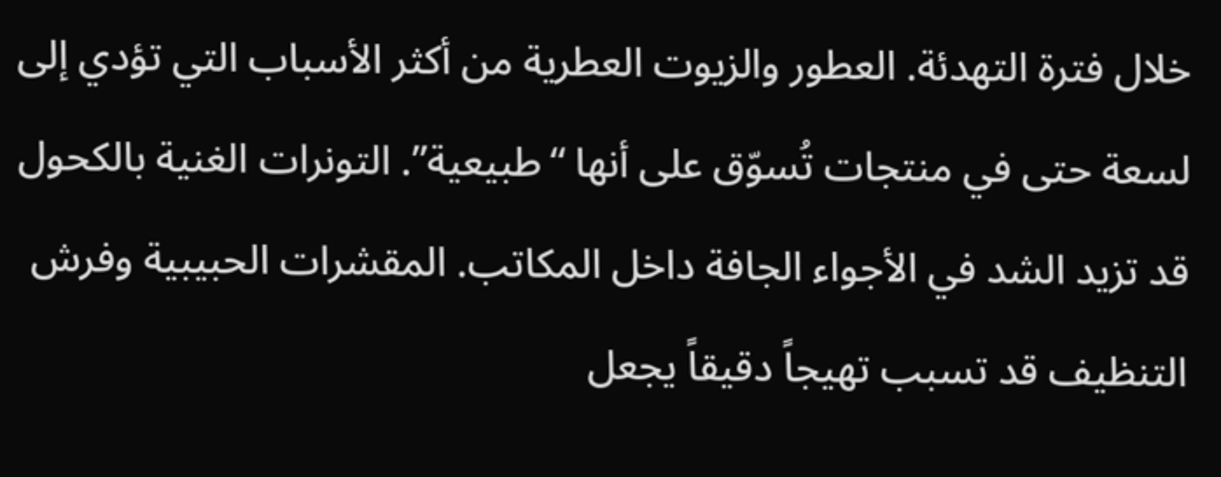خلال فترة التهدئة. العطور والزيوت العطرية من أكثر الأسباب التي تؤدي إلى لسعة حتى في منتجات تُسوّق على أنها “طبيعية”. التونرات الغنية بالكحول قد تزيد الشد في الأجواء الجافة داخل المكاتب. المقشرات الحبيبية وفرش التنظيف قد تسبب تهيجاً دقيقاً يجعل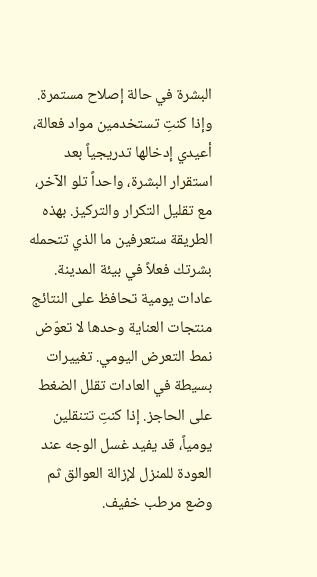البشرة في حالة إصلاح مستمرة. وإذا كنتِ تستخدمين مواد فعالة، أعيدي إدخالها تدريجياً بعد استقرار البشرة، واحداً تلو الآخر، مع تقليل التكرار والتركيز. بهذه الطريقة ستعرفين ما الذي تتحمله بشرتك فعلاً في بيئة المدينة.
عادات يومية تحافظ على النتائج
منتجات العناية وحدها لا تعوّض نمط التعرض اليومي. تغييرات بسيطة في العادات تقلل الضغط على الحاجز. إذا كنتِ تتنقلين يومياً، قد يفيد غسل الوجه عند العودة للمنزل لإزالة العوالق ثم وضع مرطب خفيف.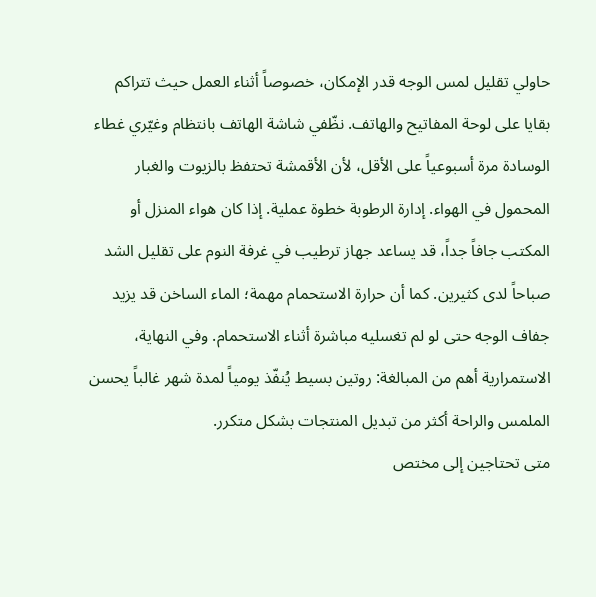حاولي تقليل لمس الوجه قدر الإمكان، خصوصاً أثناء العمل حيث تتراكم بقايا على لوحة المفاتيح والهاتف. نظّفي شاشة الهاتف بانتظام وغيّري غطاء الوسادة مرة أسبوعياً على الأقل، لأن الأقمشة تحتفظ بالزيوت والغبار المحمول في الهواء. إدارة الرطوبة خطوة عملية. إذا كان هواء المنزل أو المكتب جافاً جداً، قد يساعد جهاز ترطيب في غرفة النوم على تقليل الشد صباحاً لدى كثيرين. كما أن حرارة الاستحمام مهمة؛ الماء الساخن قد يزيد جفاف الوجه حتى لو لم تغسليه مباشرة أثناء الاستحمام. وفي النهاية، الاستمرارية أهم من المبالغة: روتين بسيط يُنفّذ يومياً لمدة شهر غالباً يحسن الملمس والراحة أكثر من تبديل المنتجات بشكل متكرر.
متى تحتاجين إلى مختص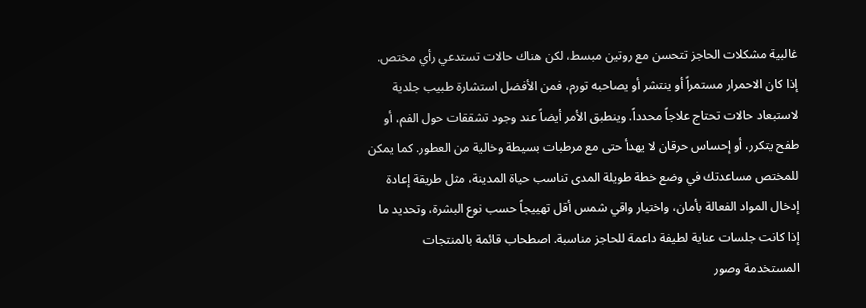غالبية مشكلات الحاجز تتحسن مع روتين مبسط، لكن هناك حالات تستدعي رأي مختص. إذا كان الاحمرار مستمراً أو ينتشر أو يصاحبه تورم، فمن الأفضل استشارة طبيب جلدية لاستبعاد حالات تحتاج علاجاً محدداً. وينطبق الأمر أيضاً عند وجود تشققات حول الفم، أو طفح يتكرر، أو إحساس حرقان لا يهدأ حتى مع مرطبات بسيطة وخالية من العطور. كما يمكن للمختص مساعدتك في وضع خطة طويلة المدى تناسب حياة المدينة، مثل طريقة إعادة إدخال المواد الفعالة بأمان، واختيار واقي شمس أقل تهييجاً حسب نوع البشرة، وتحديد ما إذا كانت جلسات عناية لطيفة داعمة للحاجز مناسبة. اصطحاب قائمة بالمنتجات المستخدمة وصور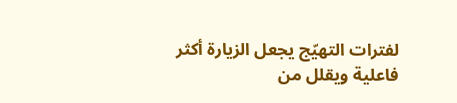لفترات التهيّج يجعل الزيارة أكثر فاعلية ويقلل من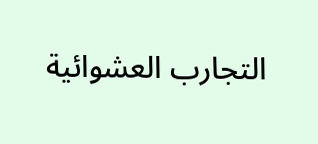التجارب العشوائية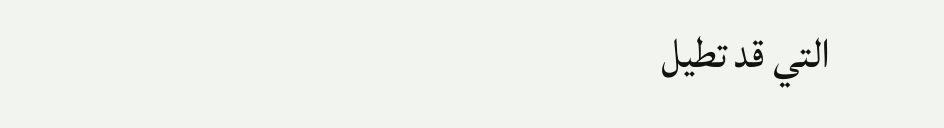التي قد تطيل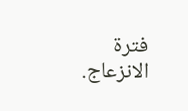فترة الانزعاج.